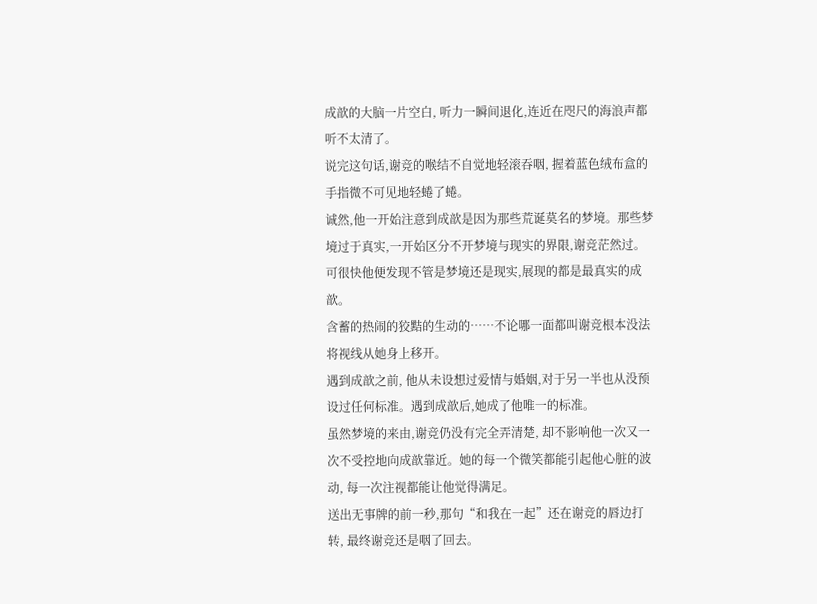成歆的大脑一片空白, 听力一瞬间退化,连近在咫尺的海浪声都听不太清了。
说完这句话,谢竞的喉结不自觉地轻滚吞咽, 握着蓝色绒布盒的手指微不可见地轻蜷了蜷。
诚然,他一开始注意到成歆是因为那些荒诞莫名的梦境。那些梦境过于真实,一开始区分不开梦境与现实的界限,谢竞茫然过。
可很快他便发现不管是梦境还是现实,展现的都是最真实的成歆。
含蓄的热闹的狡黠的生动的……不论哪一面都叫谢竞根本没法将视线从她身上移开。
遇到成歆之前, 他从未设想过爱情与婚姻,对于另一半也从没预设过任何标准。遇到成歆后,她成了他唯一的标准。
虽然梦境的来由,谢竞仍没有完全弄清楚, 却不影响他一次又一次不受控地向成歆靠近。她的每一个微笑都能引起他心脏的波动, 每一次注视都能让他觉得满足。
送出无事牌的前一秒,那句“和我在一起”还在谢竞的唇边打转, 最终谢竞还是咽了回去。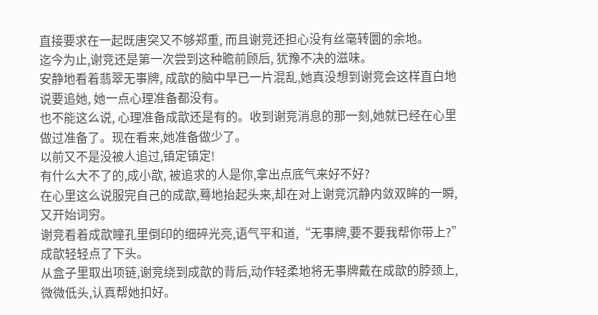直接要求在一起既唐突又不够郑重, 而且谢竞还担心没有丝毫转圜的余地。
迄今为止,谢竞还是第一次尝到这种瞻前顾后, 犹豫不决的滋味。
安静地看着翡翠无事牌, 成歆的脑中早已一片混乱,她真没想到谢竞会这样直白地说要追她, 她一点心理准备都没有。
也不能这么说, 心理准备成歆还是有的。收到谢竞消息的那一刻,她就已经在心里做过准备了。现在看来,她准备做少了。
以前又不是没被人追过,镇定镇定!
有什么大不了的,成小歆, 被追求的人是你,拿出点底气来好不好?
在心里这么说服完自己的成歆,蓦地抬起头来,却在对上谢竞沉静内敛双眸的一瞬,又开始词穷。
谢竞看着成歆瞳孔里倒印的细碎光亮,语气平和道,“无事牌,要不要我帮你带上?”
成歆轻轻点了下头。
从盒子里取出项链,谢竞绕到成歆的背后,动作轻柔地将无事牌戴在成歆的脖颈上,微微低头,认真帮她扣好。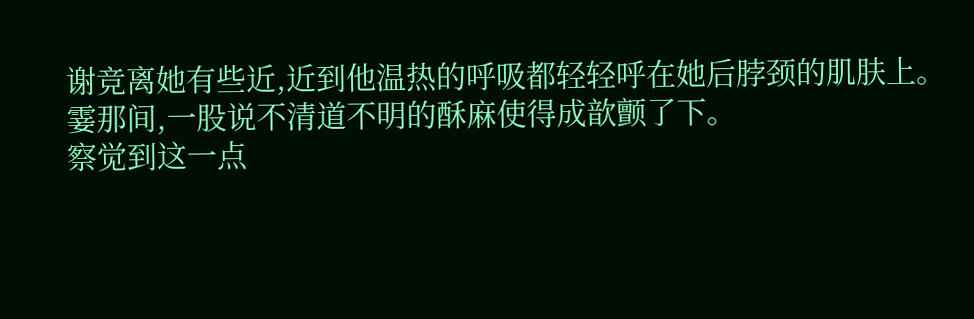谢竞离她有些近,近到他温热的呼吸都轻轻呼在她后脖颈的肌肤上。
霎那间,一股说不清道不明的酥麻使得成歆颤了下。
察觉到这一点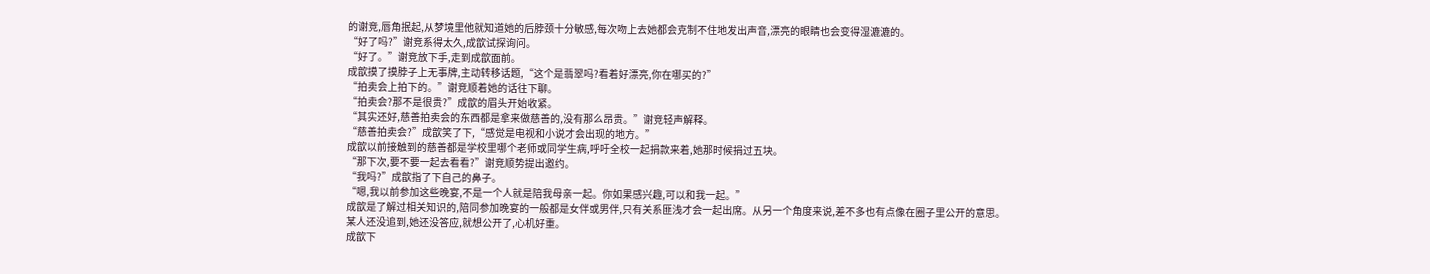的谢竞,唇角抿起,从梦境里他就知道她的后脖颈十分敏感,每次吻上去她都会克制不住地发出声音,漂亮的眼睛也会变得湿漉漉的。
“好了吗?”谢竞系得太久,成歆试探询问。
“好了。”谢竞放下手,走到成歆面前。
成歆摸了摸脖子上无事牌,主动转移话题,“这个是翡翠吗?看着好漂亮,你在哪买的?”
“拍卖会上拍下的。”谢竞顺着她的话往下聊。
“拍卖会?那不是很贵?”成歆的眉头开始收紧。
“其实还好,慈善拍卖会的东西都是拿来做慈善的,没有那么昂贵。”谢竞轻声解释。
“慈善拍卖会?”成歆笑了下,“感觉是电视和小说才会出现的地方。”
成歆以前接触到的慈善都是学校里哪个老师或同学生病,呼吁全校一起捐款来着,她那时候捐过五块。
“那下次,要不要一起去看看?”谢竞顺势提出邀约。
“我吗?”成歆指了下自己的鼻子。
“嗯,我以前参加这些晚宴,不是一个人就是陪我母亲一起。你如果感兴趣,可以和我一起。”
成歆是了解过相关知识的,陪同参加晚宴的一般都是女伴或男伴,只有关系匪浅才会一起出席。从另一个角度来说,差不多也有点像在圈子里公开的意思。
某人还没追到,她还没答应,就想公开了,心机好重。
成歆下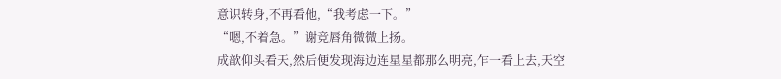意识转身,不再看他,“我考虑一下。”
“嗯,不着急。”谢竞唇角微微上扬。
成歆仰头看天,然后便发现海边连星星都那么明亮,乍一看上去,天空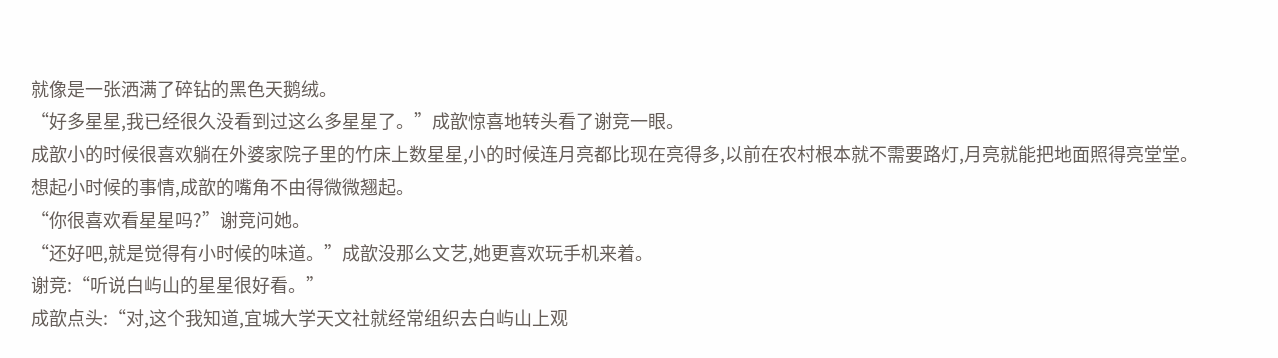就像是一张洒满了碎钻的黑色天鹅绒。
“好多星星,我已经很久没看到过这么多星星了。”成歆惊喜地转头看了谢竞一眼。
成歆小的时候很喜欢躺在外婆家院子里的竹床上数星星,小的时候连月亮都比现在亮得多,以前在农村根本就不需要路灯,月亮就能把地面照得亮堂堂。
想起小时候的事情,成歆的嘴角不由得微微翘起。
“你很喜欢看星星吗?”谢竞问她。
“还好吧,就是觉得有小时候的味道。”成歆没那么文艺,她更喜欢玩手机来着。
谢竞:“听说白屿山的星星很好看。”
成歆点头:“对,这个我知道,宜城大学天文社就经常组织去白屿山上观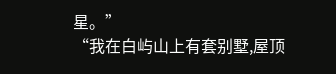星。”
“我在白屿山上有套别墅,屋顶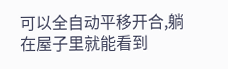可以全自动平移开合,躺在屋子里就能看到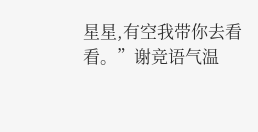星星,有空我带你去看看。”谢竞语气温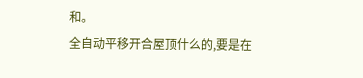和。
全自动平移开合屋顶什么的,要是在